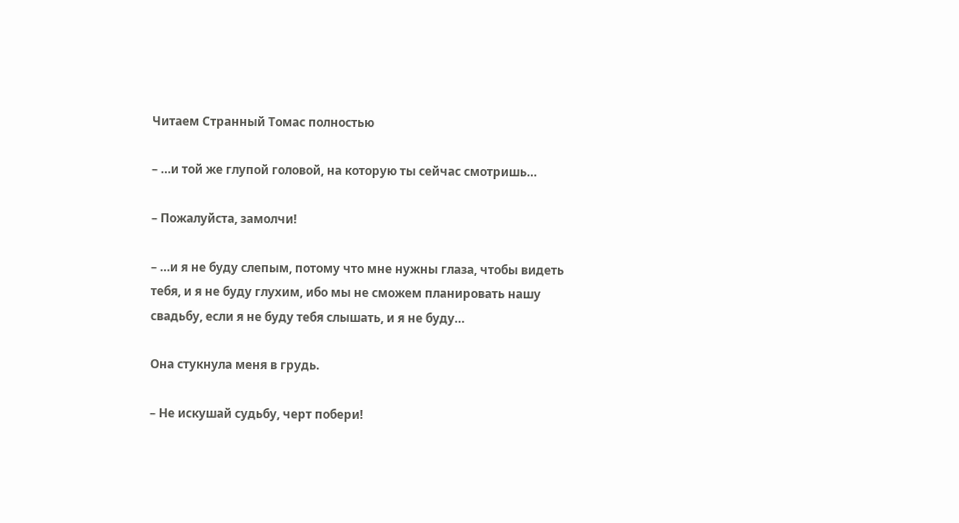Читаем Странный Томас полностью

– …и той же глупой головой, на которую ты сейчас смотришь…

– Пожалуйста, замолчи!

– …и я не буду слепым, потому что мне нужны глаза, чтобы видеть тебя, и я не буду глухим, ибо мы не сможем планировать нашу свадьбу, если я не буду тебя слышать, и я не буду…

Она стукнула меня в грудь.

– Не искушай судьбу, черт побери!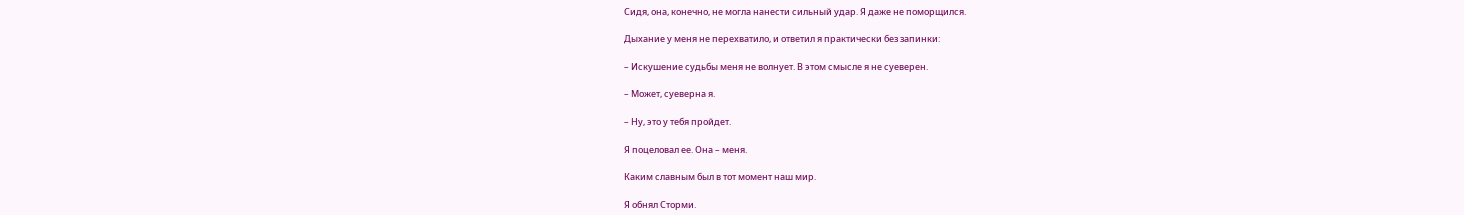Сидя, она, конечно, не могла нанести сильный удар. Я даже не поморщился.

Дыхание у меня не перехватило, и ответил я практически без запинки:

– Искушение судьбы меня не волнует. В этом смысле я не суеверен.

– Может, суеверна я.

– Ну, это у тебя пройдет.

Я поцеловал ее. Она – меня.

Каким славным был в тот момент наш мир.

Я обнял Сторми.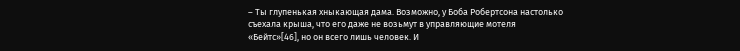– Ты глупенькая хныкающая дама. Возможно, у Боба Робертсона настолько съехала крыша, что его даже не возьмут в управляющие мотеля «Бейтс»[46], но он всего лишь человек. И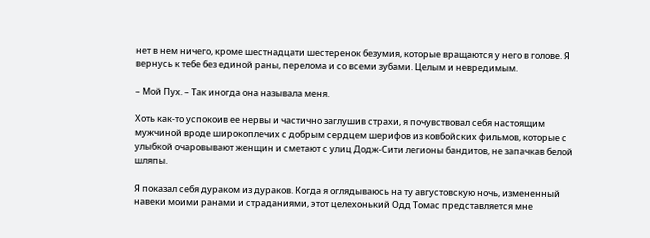нет в нем ничего, кроме шестнадцати шестеренок безумия, которые вращаются у него в голове. Я вернусь к тебе без единой раны, перелома и со всеми зубами. Целым и невредимым.

– Мой Пух. – Так иногда она называла меня.

Хоть как-то успокоив ее нервы и частично заглушив страхи, я почувствовал себя настоящим мужчиной вроде широкоплечих с добрым сердцем шерифов из ковбойских фильмов, которые с улыбкой очаровывают женщин и сметают с улиц Додж-Сити легионы бандитов, не запачкав белой шляпы.

Я показал себя дураком из дураков. Когда я оглядываюсь на ту августовскую ночь, измененный навеки моими ранами и страданиями, этот целехонький Одд Томас представляется мне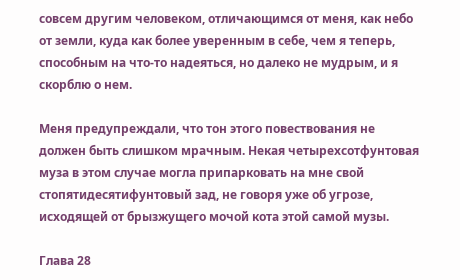совсем другим человеком, отличающимся от меня, как небо от земли, куда как более уверенным в себе, чем я теперь, способным на что-то надеяться, но далеко не мудрым, и я скорблю о нем.

Меня предупреждали, что тон этого повествования не должен быть слишком мрачным. Некая четырехсотфунтовая муза в этом случае могла припарковать на мне свой стопятидесятифунтовый зад, не говоря уже об угрозе, исходящей от брызжущего мочой кота этой самой музы.

Глава 28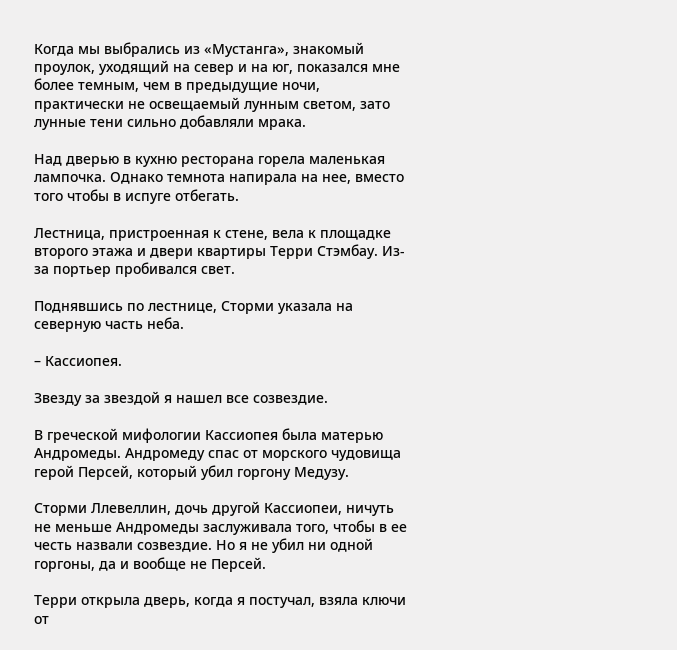Когда мы выбрались из «Мустанга», знакомый проулок, уходящий на север и на юг, показался мне более темным, чем в предыдущие ночи, практически не освещаемый лунным светом, зато лунные тени сильно добавляли мрака.

Над дверью в кухню ресторана горела маленькая лампочка. Однако темнота напирала на нее, вместо того чтобы в испуге отбегать.

Лестница, пристроенная к стене, вела к площадке второго этажа и двери квартиры Терри Стэмбау. Из-за портьер пробивался свет.

Поднявшись по лестнице, Сторми указала на северную часть неба.

– Кассиопея.

Звезду за звездой я нашел все созвездие.

В греческой мифологии Кассиопея была матерью Андромеды. Андромеду спас от морского чудовища герой Персей, который убил горгону Медузу.

Сторми Ллевеллин, дочь другой Кассиопеи, ничуть не меньше Андромеды заслуживала того, чтобы в ее честь назвали созвездие. Но я не убил ни одной горгоны, да и вообще не Персей.

Терри открыла дверь, когда я постучал, взяла ключи от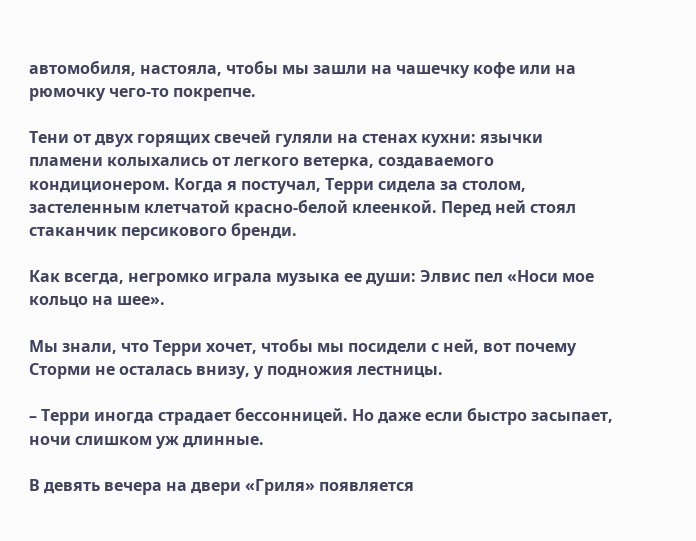автомобиля, настояла, чтобы мы зашли на чашечку кофе или на рюмочку чего-то покрепче.

Тени от двух горящих свечей гуляли на стенах кухни: язычки пламени колыхались от легкого ветерка, создаваемого кондиционером. Когда я постучал, Терри сидела за столом, застеленным клетчатой красно-белой клеенкой. Перед ней стоял стаканчик персикового бренди.

Как всегда, негромко играла музыка ее души: Элвис пел «Носи мое кольцо на шее».

Мы знали, что Терри хочет, чтобы мы посидели с ней, вот почему Сторми не осталась внизу, у подножия лестницы.

– Терри иногда страдает бессонницей. Но даже если быстро засыпает, ночи слишком уж длинные.

В девять вечера на двери «Гриля» появляется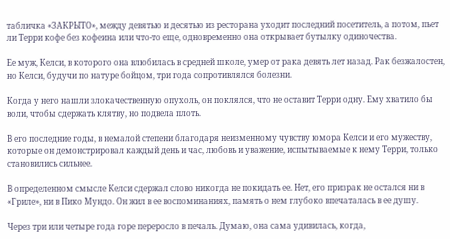табличка «ЗАКРЫТО», между девятью и десятью из ресторана уходит последний посетитель, а потом, пьет ли Терри кофе без кофеина или что-то еще, одновременно она открывает бутылку одиночества.

Ее муж, Келси, в которого она влюбилась в средней школе, умер от рака девять лет назад. Рак безжалостен, но Келси, будучи по натуре бойцом, три года сопротивлялся болезни.

Когда у него нашли злокачественную опухоль, он поклялся, что не оставит Терри одну. Ему хватило бы воли, чтобы сдержать клятву, но подвела плоть.

В его последние годы, в немалой степени благодаря неизменному чувству юмора Келси и его мужеству, которые он демонстрировал каждый день и час, любовь и уважение, испытываемые к нему Терри, только становились сильнее.

В определенном смысле Келси сдержал слово никогда не покидать ее. Нет, его призрак не остался ни в «Гриле», ни в Пико Мундо. Он жил в ее воспоминаниях, память о нем глубоко впечаталась в ее душу.

Через три или четыре года горе переросло в печаль. Думаю, она сама удивилась, когда,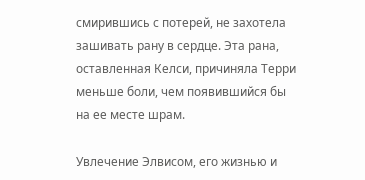смирившись с потерей, не захотела зашивать рану в сердце. Эта рана, оставленная Келси, причиняла Терри меньше боли, чем появившийся бы на ее месте шрам.

Увлечение Элвисом, его жизнью и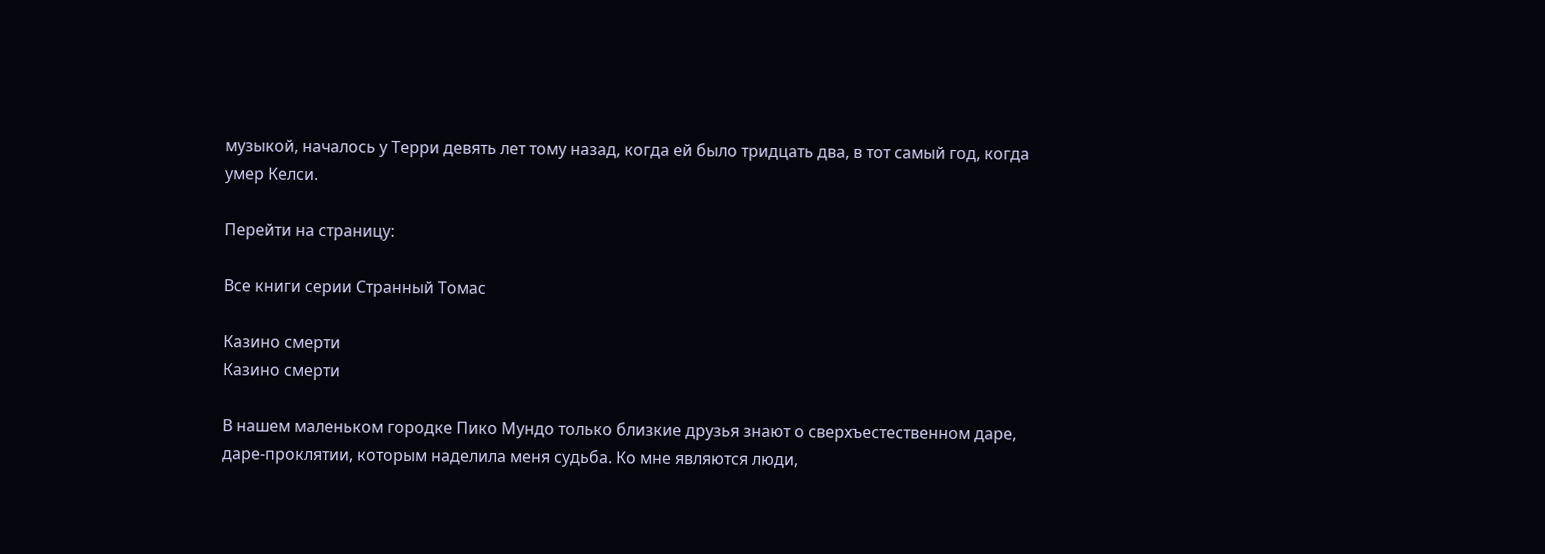музыкой, началось у Терри девять лет тому назад, когда ей было тридцать два, в тот самый год, когда умер Келси.

Перейти на страницу:

Все книги серии Странный Томас

Казино смерти
Казино смерти

В нашем маленьком городке Пико Мундо только близкие друзья знают о сверхъестественном даре, даре-проклятии, которым наделила меня судьба. Ко мне являются люди,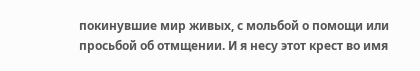покинувшие мир живых, с мольбой о помощи или просьбой об отмщении. И я несу этот крест во имя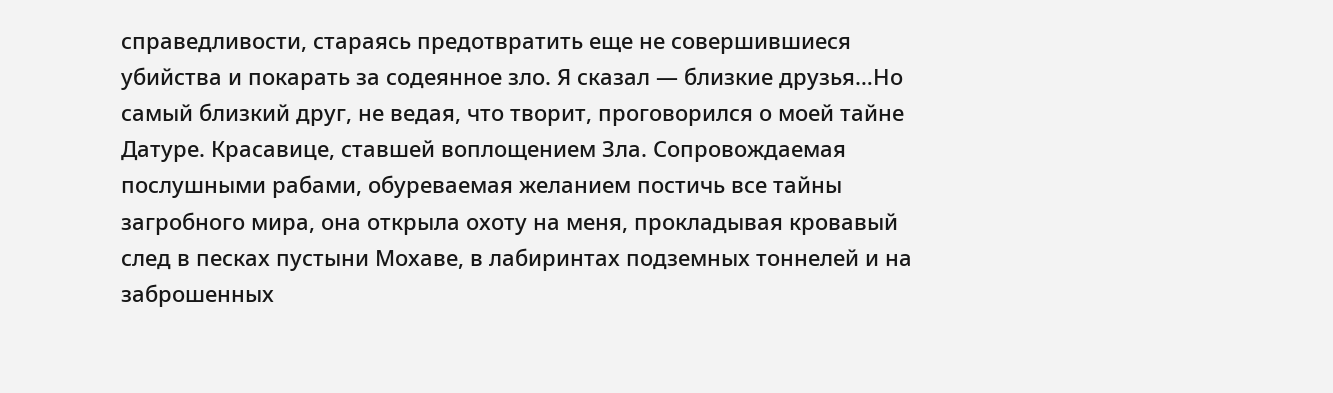справедливости, стараясь предотвратить еще не совершившиеся убийства и покарать за содеянное зло. Я сказал — близкие друзья…Но самый близкий друг, не ведая, что творит, проговорился о моей тайне Датуре. Красавице, ставшей воплощением Зла. Сопровождаемая послушными рабами, обуреваемая желанием постичь все тайны загробного мира, она открыла охоту на меня, прокладывая кровавый след в песках пустыни Мохаве, в лабиринтах подземных тоннелей и на заброшенных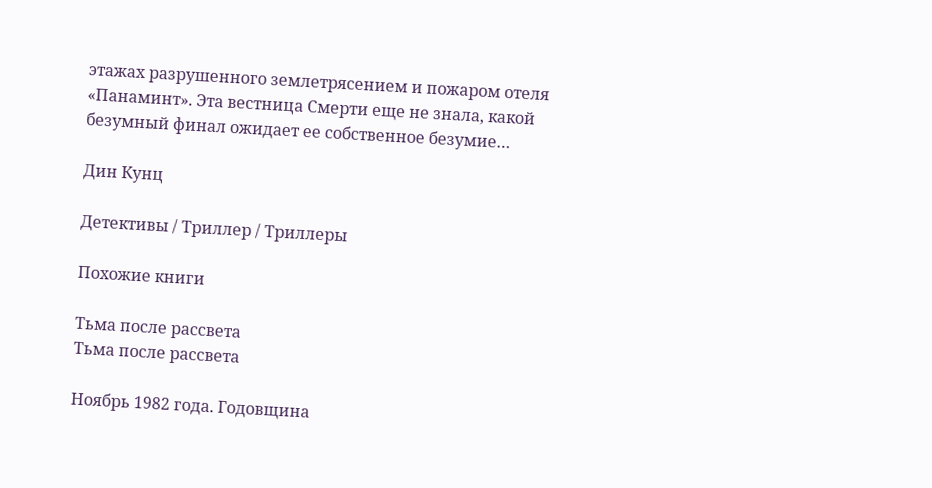этажах разрушенного землетрясением и пожаром отеля «Панаминт». Эта вестница Смерти еще не знала, какой безумный финал ожидает ее собственное безумие…

Дин Кунц

Детективы / Триллер / Триллеры

Похожие книги

Тьма после рассвета
Тьма после рассвета

Ноябрь 1982 года. Годовщина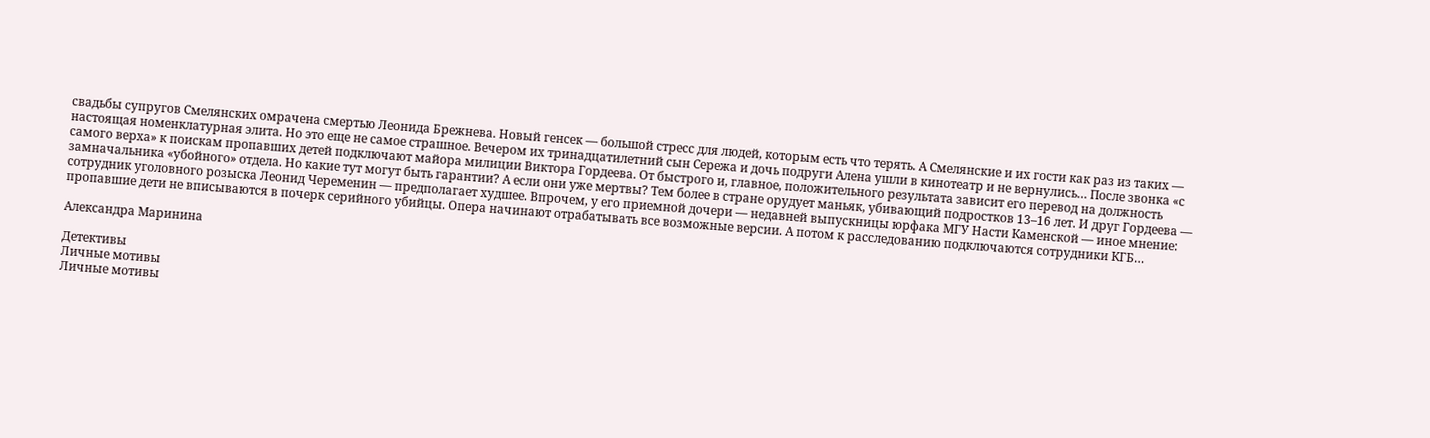свадьбы супругов Смелянских омрачена смертью Леонида Брежнева. Новый генсек — большой стресс для людей, которым есть что терять. А Смелянские и их гости как раз из таких — настоящая номенклатурная элита. Но это еще не самое страшное. Вечером их тринадцатилетний сын Сережа и дочь подруги Алена ушли в кинотеатр и не вернулись… После звонка «с самого верха» к поискам пропавших детей подключают майора милиции Виктора Гордеева. От быстрого и, главное, положительного результата зависит его перевод на должность замначальника «убойного» отдела. Но какие тут могут быть гарантии? А если они уже мертвы? Тем более в стране орудует маньяк, убивающий подростков 13–16 лет. И друг Гордеева — сотрудник уголовного розыска Леонид Череменин — предполагает худшее. Впрочем, у его приемной дочери — недавней выпускницы юрфака МГУ Насти Каменской — иное мнение: пропавшие дети не вписываются в почерк серийного убийцы. Опера начинают отрабатывать все возможные версии. А потом к расследованию подключаются сотрудники КГБ…

Александра Маринина

Детективы
Личные мотивы
Личные мотивы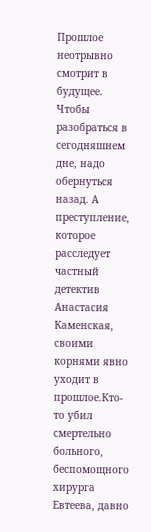Прошлое неотрывно смотрит в будущее. Чтобы разобраться в сегодняшнем дне, надо обернуться назад. А преступление, которое расследует частный детектив Анастасия Каменская, своими корнями явно уходит в прошлое.Кто-то убил смертельно больного, беспомощного хирурга Евтеева, давно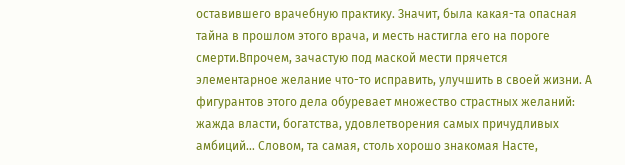оставившего врачебную практику. Значит, была какая-та опасная тайна в прошлом этого врача, и месть настигла его на пороге смерти.Впрочем, зачастую под маской мести прячется элементарное желание что-то исправить, улучшить в своей жизни. А фигурантов этого дела обуревает множество страстных желаний: жажда власти, богатства, удовлетворения самых причудливых амбиций… Словом, та самая, столь хорошо знакомая Насте,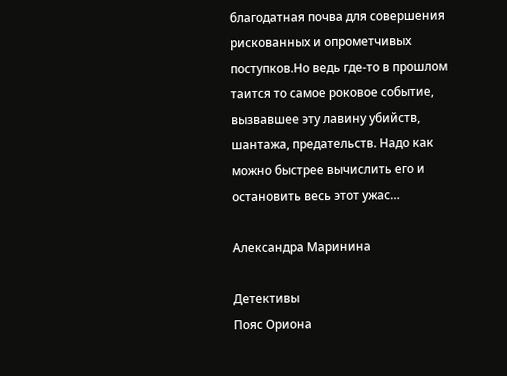благодатная почва для совершения рискованных и опрометчивых поступков.Но ведь где-то в прошлом таится то самое роковое событие, вызвавшее эту лавину убийств, шантажа, предательств. Надо как можно быстрее вычислить его и остановить весь этот ужас…

Александра Маринина

Детективы
Пояс Ориона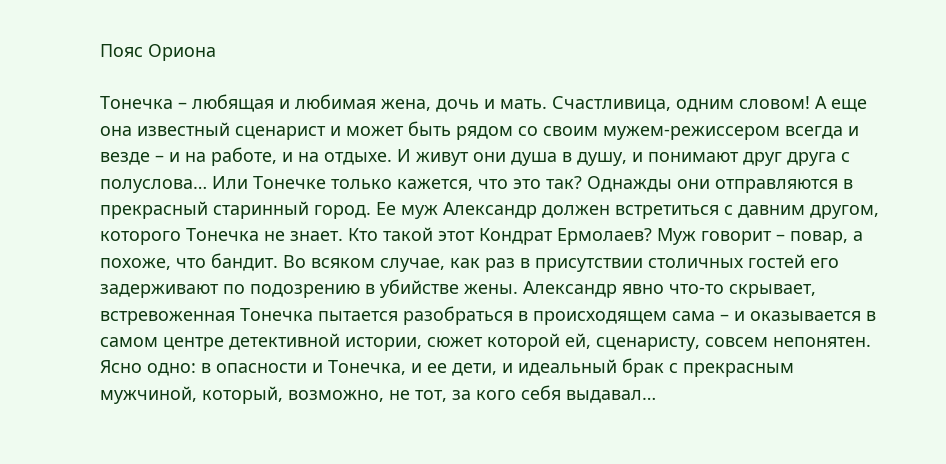Пояс Ориона

Тонечка – любящая и любимая жена, дочь и мать. Счастливица, одним словом! А еще она известный сценарист и может быть рядом со своим мужем-режиссером всегда и везде – и на работе, и на отдыхе. И живут они душа в душу, и понимают друг друга с полуслова… Или Тонечке только кажется, что это так? Однажды они отправляются в прекрасный старинный город. Ее муж Александр должен встретиться с давним другом, которого Тонечка не знает. Кто такой этот Кондрат Ермолаев? Муж говорит – повар, а похоже, что бандит. Во всяком случае, как раз в присутствии столичных гостей его задерживают по подозрению в убийстве жены. Александр явно что-то скрывает, встревоженная Тонечка пытается разобраться в происходящем сама – и оказывается в самом центре детективной истории, сюжет которой ей, сценаристу, совсем непонятен. Ясно одно: в опасности и Тонечка, и ее дети, и идеальный брак с прекрасным мужчиной, который, возможно, не тот, за кого себя выдавал…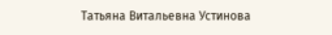Татьяна Витальевна Устинова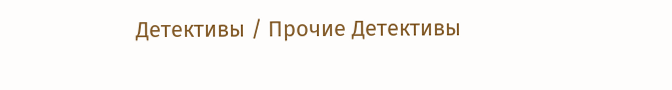Детективы / Прочие Детективы